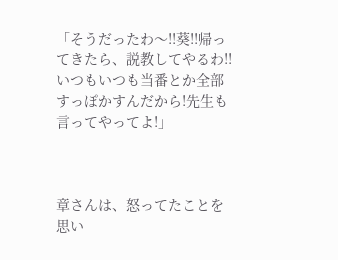「そうだったわ〜!!葵!!帰ってきたら、説教してやるわ!!いつもいつも当番とか全部すっぽかすんだから!先生も言ってやってよ!」



章さんは、怒ってたことを思い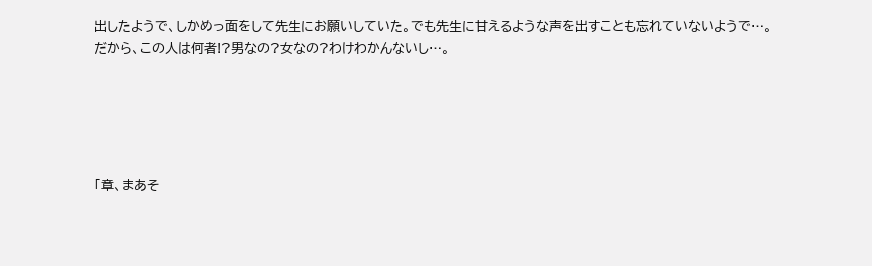出したようで、しかめっ面をして先生にお願いしていた。でも先生に甘えるような声を出すことも忘れていないようで…。
だから、この人は何者!?男なの?女なの?わけわかんないし…。





「章、まあそ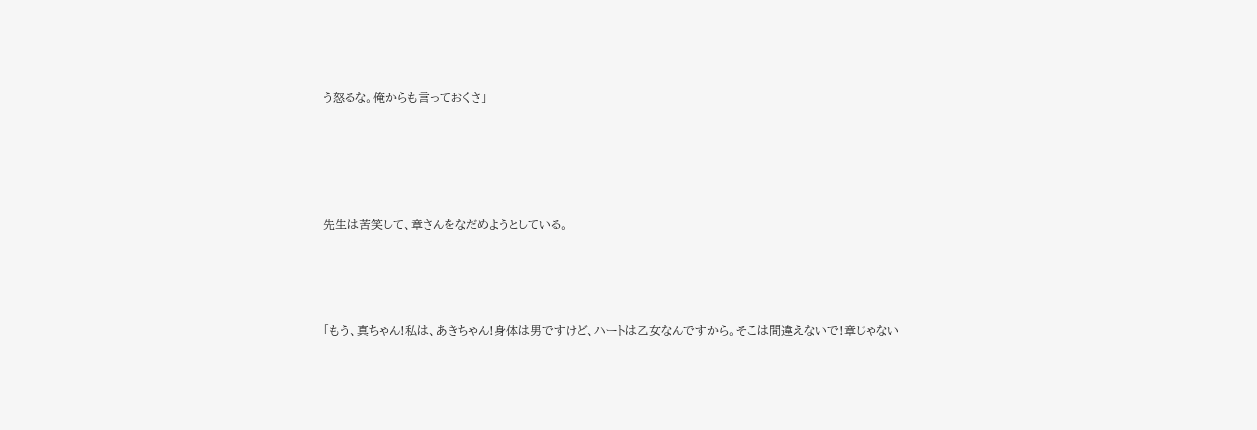う怒るな。俺からも言っておくさ」





先生は苦笑して、章さんをなだめようとしている。




「もう、真ちゃん!私は、あきちゃん!身体は男ですけど、ハートは乙女なんですから。そこは間違えないで!章じゃない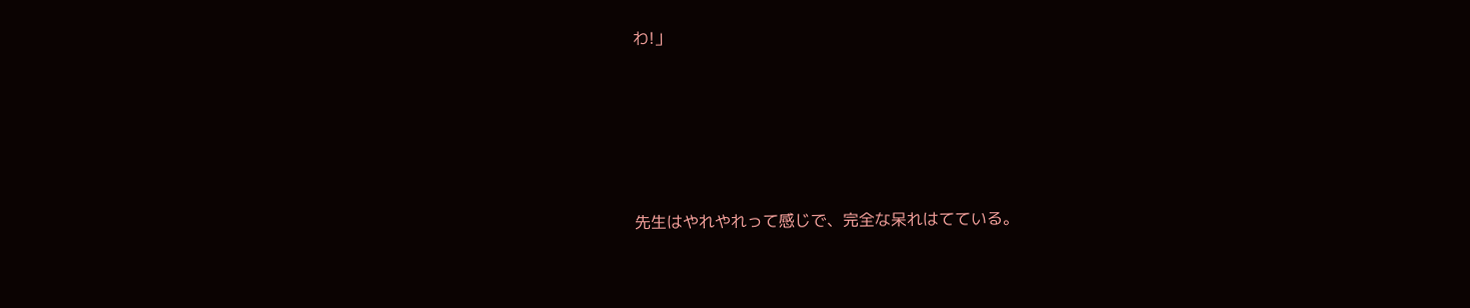わ!」





先生はやれやれって感じで、完全な呆れはてている。